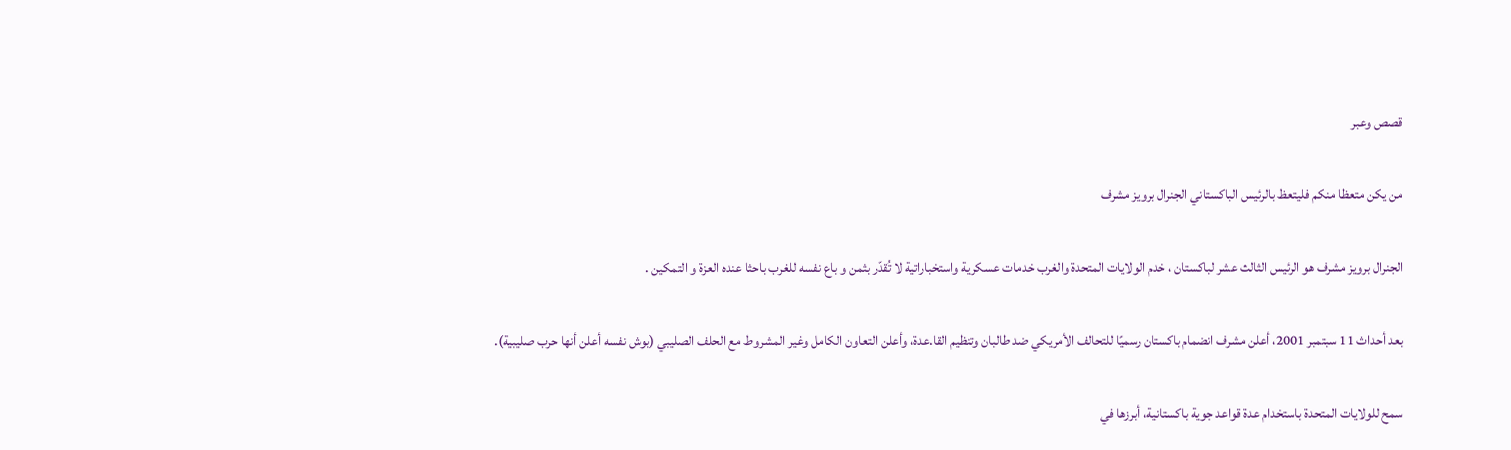قصص وعبر

من يكن متعظا منكم فليتعظ بالرئيس الباكستاني الجنرال برويز مشرف

الجنرال برويز مشرف هو الرئيس الثالث عشر لباكستان ، خدم الولايات المتحدة والغرب خدمات عسكرية واستخباراتية لا تُقدّر بثمن و باع نفسه للغرب باحثا عنده العزة و التمكين .

بعد أحداث 11 سبتمبر 2001، أعلن مشرف انضمام باكستان رسميًا للتحالف الأمريكي ضد طالبان وتنظيم القا.عدة، وأعلن التعاون الكامل وغير المشروط مع الحلف الصليبي (بوش نفسه أعلن أنها حرب صليبية).

سمح للولايات المتحدة باستخدام عدة قواعد جوية باكستانية، أبرزها في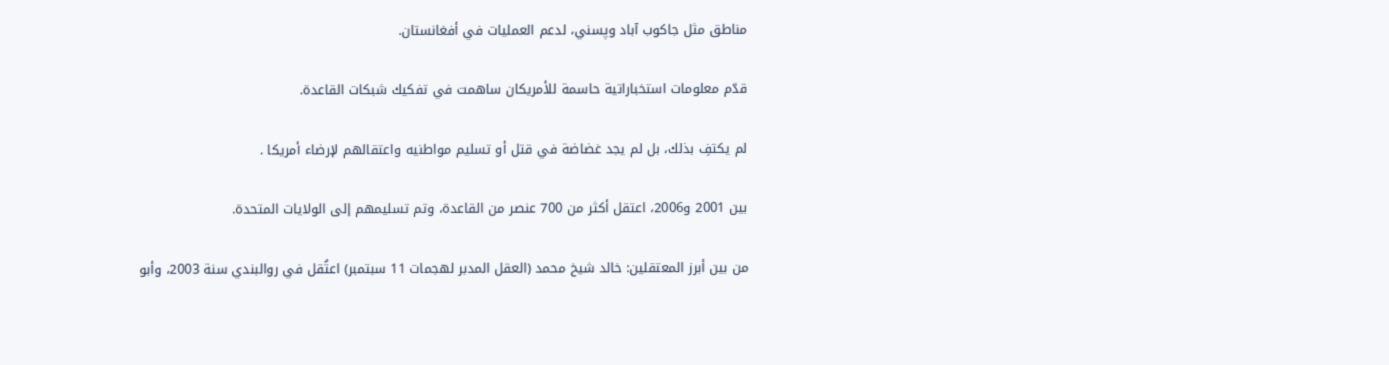مناطق مثل جاكوب آباد وپسني، لدعم العمليات في أفغانستان.

قدّم معلومات استخباراتية حاسمة للأمريكان ساهمت في تفكيك شبكات القاعدة.

لم يكتفِ بذلك، بل لم يجد غضاضة في قتل أو تسليم مواطنيه واعتقالهم لإرضاء أمريكا .

بين 2001 و2006، اعتقل أكثر من 700 عنصر من القاعدة، وتم تسليمهم إلى الولايات المتحدة.

من بين أبرز المعتقلين: خالد شيخ محمد (العقل المدبر لهجمات 11 سبتمبر) اعتُقل في روالبندي سنة 2003، وأبو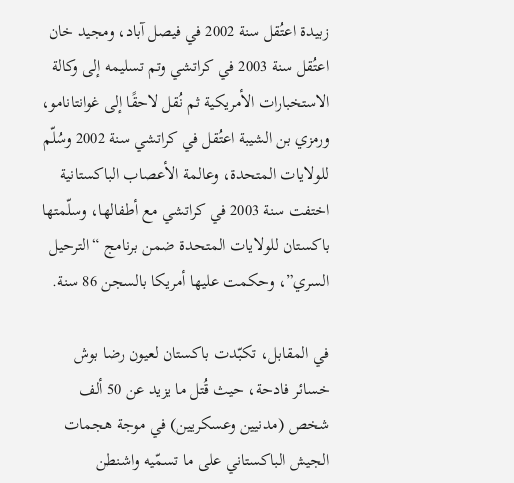زبيدة اعتُقل سنة 2002 في فيصل آباد، ومجيد خان اعتُقل سنة 2003 في كراتشي وتم تسليمه إلى وكالة الاستخبارات الأمريكية ثم نُقل لاحقًا إلى غوانتانامو، ورمزي بن الشيبة اعتُقل في كراتشي سنة 2002 وسُلّم للولايات المتحدة، وعالمة الأعصاب الباكستانية اختفت سنة 2003 في كراتشي مع أطفالها، وسلّمتها باكستان للولايات المتحدة ضمن برنامج “الترحيل السري”، وحكمت عليها أمريكا بالسجن 86 سنة.

في المقابل، تكبّدت باكستان لعيون رضا بوش خسائر فادحة، حيث قُتل ما يزيد عن 50 ألف شخص (مدنيين وعسكريين) في موجة هجمات الجيش الباكستاني على ما تسمّيه واشنطن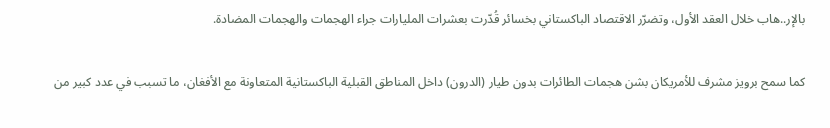بالإر..هاب خلال العقد الأول، وتضرّر الاقتصاد الباكستاني بخسائر قُدّرت بعشرات المليارات جراء الهجمات والهجمات المضادة.

كما سمح برويز مشرف للأمريكان بشن هجمات الطائرات بدون طيار (الدرون) داخل المناطق القبلية الباكستانية المتعاونة مع الأفغان، ما تسبب في عدد كبير من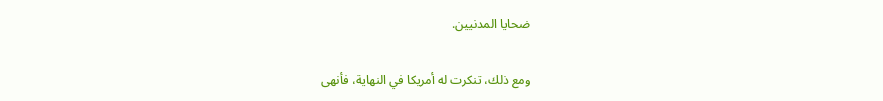ضحايا المدنيين.

ومع ذلك، تنكرت له أمريكا في النهاية، فأنهى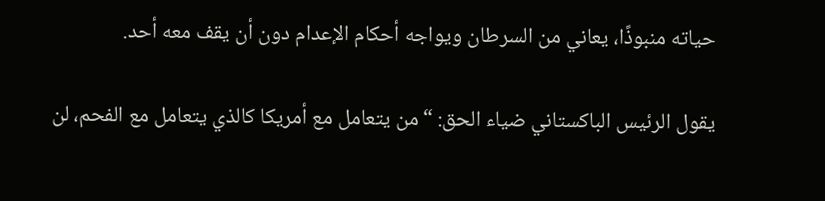حياته منبوذًا، يعاني من السرطان ويواجه أحكام الإعدام دون أن يقف معه أحد.

يقول الرئيس الباكستاني ضياء الحق: “من يتعامل مع أمريكا كالذي يتعامل مع الفحم، لن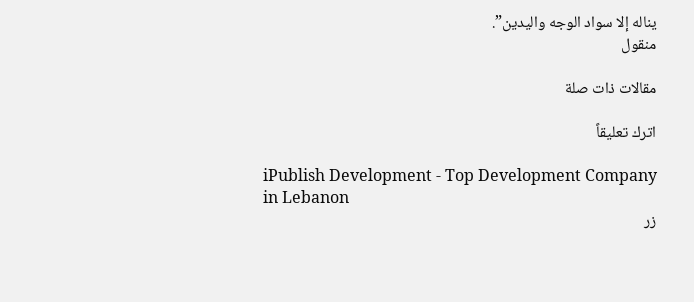يناله إلا سواد الوجه واليدين”.
منقول

مقالات ذات صلة

اترك تعليقاً

iPublish Development - Top Development Company in Lebanon
زر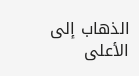الذهاب إلى الأعلى